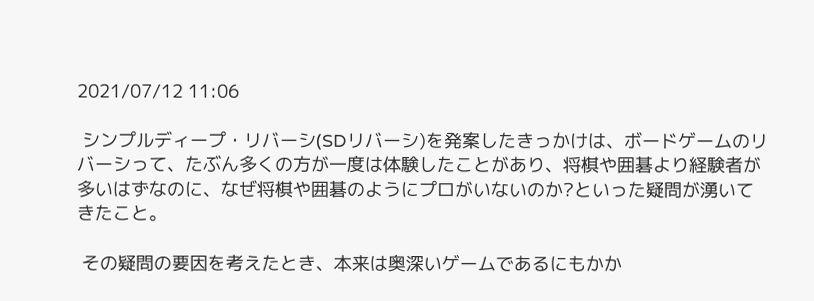2021/07/12 11:06

 シンプルディープ・リバーシ(SDリバーシ)を発案したきっかけは、ボードゲームのリバーシって、たぶん多くの方が一度は体験したことがあり、将棋や囲碁より経験者が多いはずなのに、なぜ将棋や囲碁のようにプロがいないのか?といった疑問が湧いてきたこと。

 その疑問の要因を考えたとき、本来は奥深いゲームであるにもかか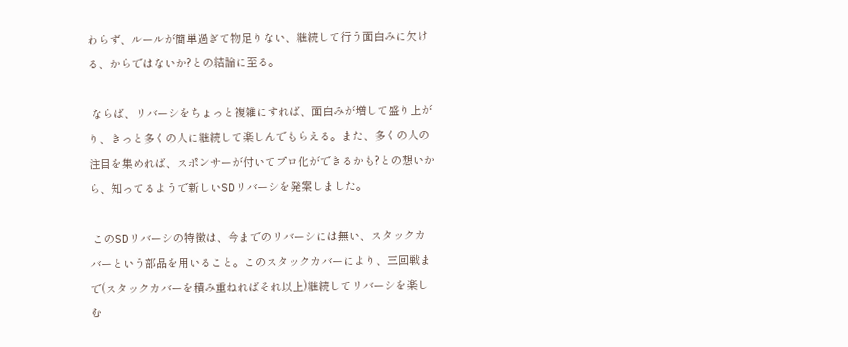わらず、ルールが簡単過ぎて物足りない、継続して行う面白みに欠ける、からではないか?との結論に至る。

 ならば、リバーシをちょっと複雑にすれば、面白みが増して盛り上がり、きっと多くの人に継続して楽しんでもらえる。また、多くの人の注目を集めれば、スポンサーが付いてプロ化ができるかも?との想いから、知ってるようで新しいSDリバーシを発案しました。

 このSDリバーシの特徴は、今までのリバーシには無い、スタックカバーという部品を用いること。このスタックカバーにより、三回戦まで(スタックカバーを積み重ねればそれ以上)継続してリバーシを楽しむ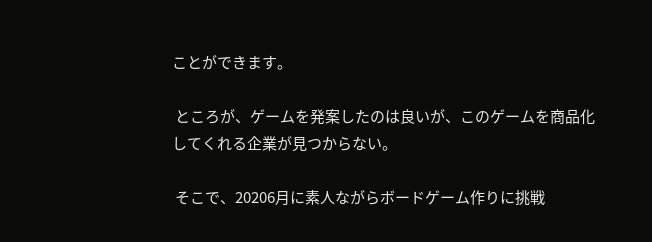ことができます。

 ところが、ゲームを発案したのは良いが、このゲームを商品化してくれる企業が見つからない。

 そこで、20206月に素人ながらボードゲーム作りに挑戦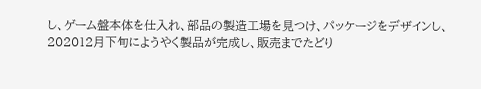し、ゲーム盤本体を仕入れ、部品の製造工場を見つけ、パッケージをデザインし、202012月下旬にようやく製品が完成し、販売までたどり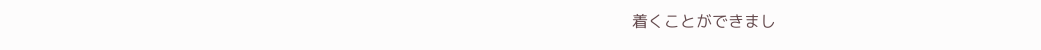着くことができまし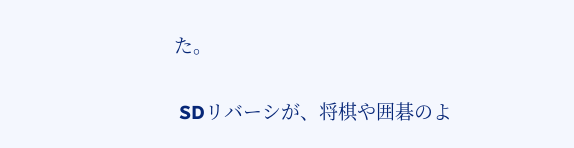た。

 SDリバーシが、将棋や囲碁のよ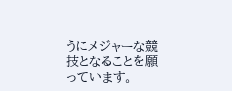うにメジャーな競技となることを願っています。